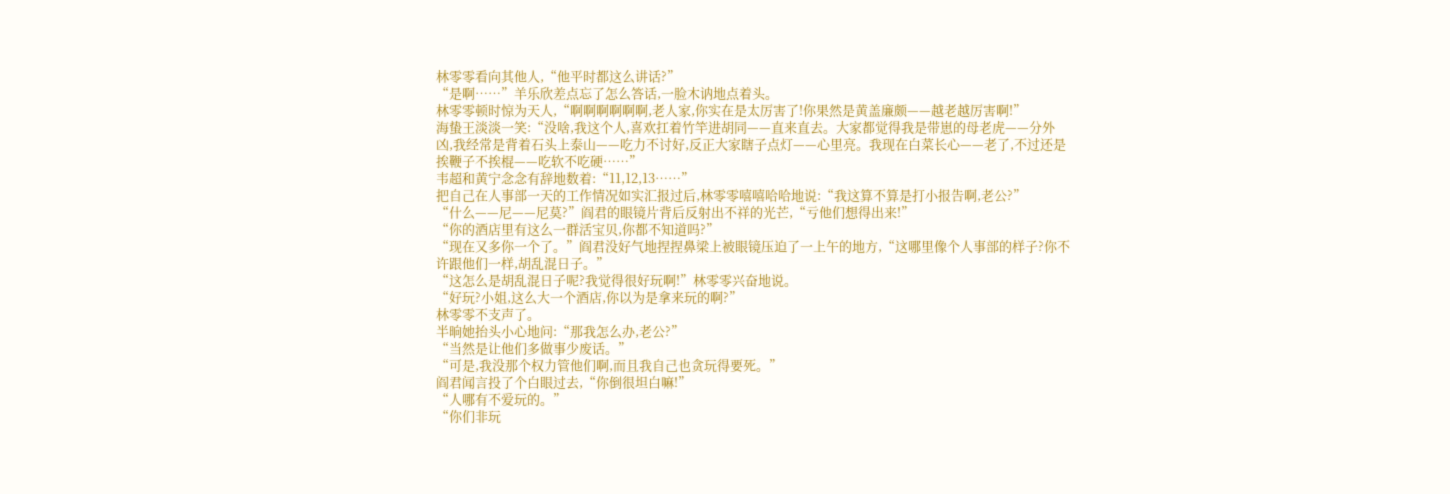林零零看向其他人,“他平时都这么讲话?”
“是啊……”羊乐欣差点忘了怎么答话,一脸木讷地点着头。
林零零顿时惊为天人,“啊啊啊啊啊啊,老人家,你实在是太厉害了!你果然是黄盖廉颇——越老越厉害啊!”
海蛰王淡淡一笑:“没啥,我这个人,喜欢扛着竹竿进胡同——直来直去。大家都觉得我是带崽的母老虎——分外凶,我经常是背着石头上泰山——吃力不讨好,反正大家瞎子点灯——心里亮。我现在白菜长心——老了,不过还是挨鞭子不挨棍——吃软不吃硬……”
韦超和黄宁念念有辞地数着:“11,12,13……”
把自己在人事部一天的工作情况如实汇报过后,林零零嘻嘻哈哈地说:“我这算不算是打小报告啊,老公?”
“什么——尼——尼莫?”阎君的眼镜片背后反射出不祥的光芒,“亏他们想得出来!”
“你的酒店里有这么一群活宝贝,你都不知道吗?”
“现在又多你一个了。”阎君没好气地捏捏鼻梁上被眼镜压迫了一上午的地方,“这哪里像个人事部的样子?你不许跟他们一样,胡乱混日子。”
“这怎么是胡乱混日子呢?我觉得很好玩啊!”林零零兴奋地说。
“好玩?小姐,这么大一个酒店,你以为是拿来玩的啊?”
林零零不支声了。
半晌她抬头小心地问:“那我怎么办,老公?”
“当然是让他们多做事少废话。”
“可是,我没那个权力管他们啊,而且我自己也贪玩得要死。”
阎君闻言投了个白眼过去,“你倒很坦白嘛!”
“人哪有不爱玩的。”
“你们非玩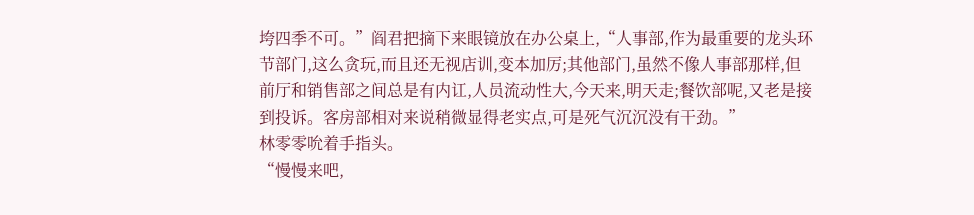垮四季不可。”阎君把摘下来眼镜放在办公桌上,“人事部,作为最重要的龙头环节部门,这么贪玩,而且还无视店训,变本加厉;其他部门,虽然不像人事部那样,但前厅和销售部之间总是有内讧,人员流动性大,今天来,明天走;餐饮部呢,又老是接到投诉。客房部相对来说稍微显得老实点,可是死气沉沉没有干劲。”
林零零吮着手指头。
“慢慢来吧,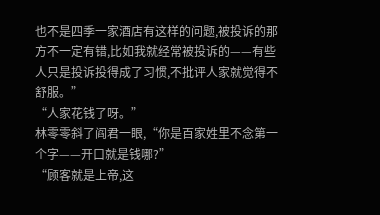也不是四季一家酒店有这样的问题,被投诉的那方不一定有错,比如我就经常被投诉的——有些人只是投诉投得成了习惯,不批评人家就觉得不舒服。”
“人家花钱了呀。”
林零零斜了阎君一眼,“你是百家姓里不念第一个字——开口就是钱哪?”
“顾客就是上帝,这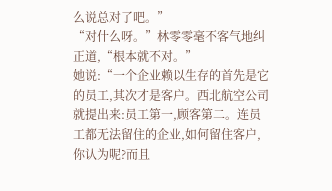么说总对了吧。”
“对什么呀。”林零零毫不客气地纠正道,“根本就不对。”
她说:“一个企业赖以生存的首先是它的员工,其次才是客户。西北航空公司就提出来:员工第一,顾客第二。连员工都无法留住的企业,如何留住客户,你认为呢?而且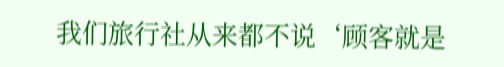我们旅行社从来都不说‘顾客就是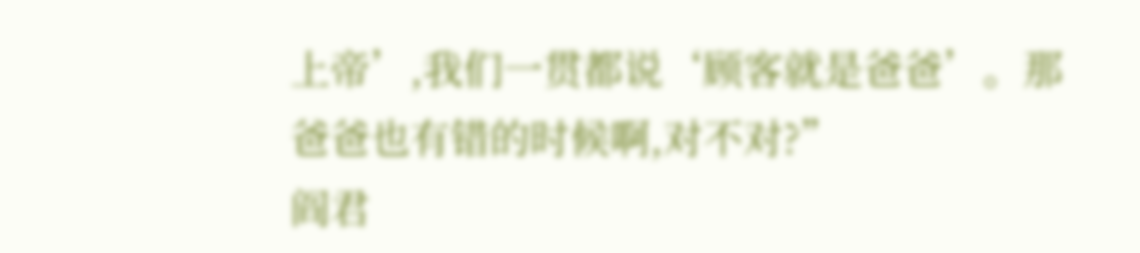上帝’,我们一贯都说‘顾客就是爸爸’。那爸爸也有错的时候啊,对不对?”
阎君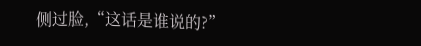侧过脸,“这话是谁说的?”